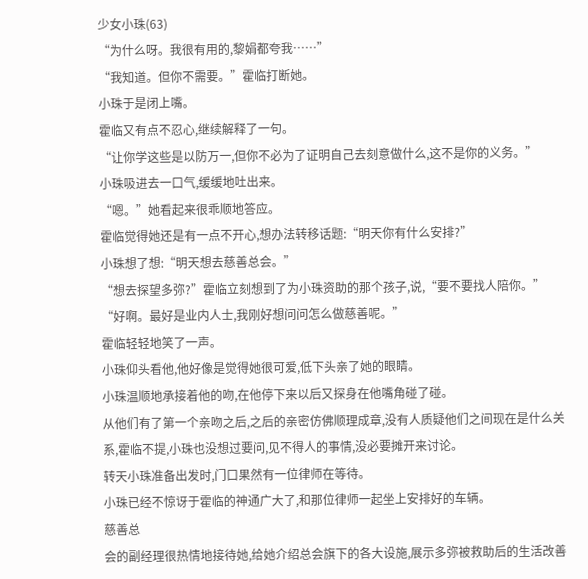少女小珠(63)
“为什么呀。我很有用的,黎娟都夸我……”
“我知道。但你不需要。”霍临打断她。
小珠于是闭上嘴。
霍临又有点不忍心,继续解释了一句。
“让你学这些是以防万一,但你不必为了证明自己去刻意做什么,这不是你的义务。”
小珠吸进去一口气,缓缓地吐出来。
“嗯。”她看起来很乖顺地答应。
霍临觉得她还是有一点不开心,想办法转移话题:“明天你有什么安排?”
小珠想了想:“明天想去慈善总会。”
“想去探望多弥?”霍临立刻想到了为小珠资助的那个孩子,说,“要不要找人陪你。”
“好啊。最好是业内人士,我刚好想问问怎么做慈善呢。”
霍临轻轻地笑了一声。
小珠仰头看他,他好像是觉得她很可爱,低下头亲了她的眼睛。
小珠温顺地承接着他的吻,在他停下来以后又探身在他嘴角碰了碰。
从他们有了第一个亲吻之后,之后的亲密仿佛顺理成章,没有人质疑他们之间现在是什么关系,霍临不提,小珠也没想过要问,见不得人的事情,没必要摊开来讨论。
转天小珠准备出发时,门口果然有一位律师在等待。
小珠已经不惊讶于霍临的神通广大了,和那位律师一起坐上安排好的车辆。
慈善总
会的副经理很热情地接待她,给她介绍总会旗下的各大设施,展示多弥被救助后的生活改善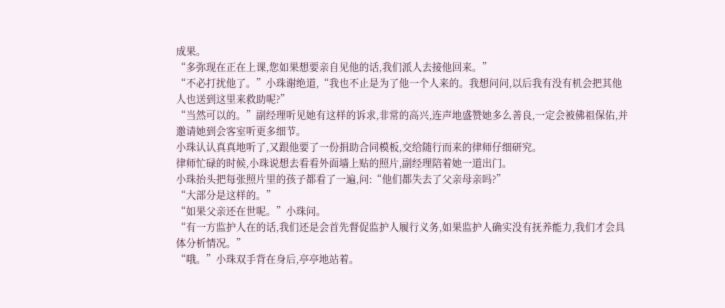成果。
“多弥现在正在上课,您如果想要亲自见他的话,我们派人去接他回来。”
“不必打扰他了。”小珠谢绝道,“我也不止是为了他一个人来的。我想问问,以后我有没有机会把其他人也送到这里来救助呢?”
“当然可以的。”副经理听见她有这样的诉求,非常的高兴,连声地盛赞她多么善良,一定会被佛祖保佑,并邀请她到会客室听更多细节。
小珠认认真真地听了,又跟他要了一份捐助合同模板,交给随行而来的律师仔细研究。
律师忙碌的时候,小珠说想去看看外面墙上贴的照片,副经理陪着她一道出门。
小珠抬头把每张照片里的孩子都看了一遍,问:“他们都失去了父亲母亲吗?”
“大部分是这样的。”
“如果父亲还在世呢。”小珠问。
“有一方监护人在的话,我们还是会首先督促监护人履行义务,如果监护人确实没有抚养能力,我们才会具体分析情况。”
“哦。”小珠双手背在身后,亭亭地站着。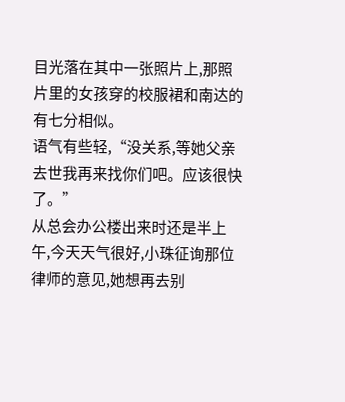目光落在其中一张照片上,那照片里的女孩穿的校服裙和南达的有七分相似。
语气有些轻,“没关系,等她父亲去世我再来找你们吧。应该很快了。”
从总会办公楼出来时还是半上午,今天天气很好,小珠征询那位律师的意见,她想再去别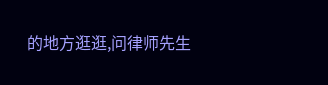的地方逛逛,问律师先生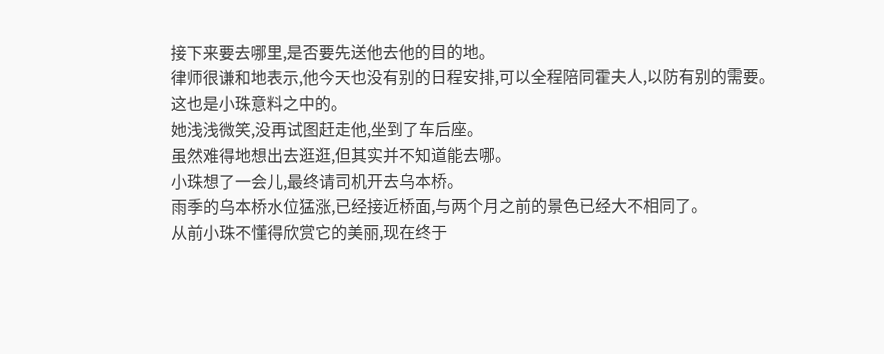接下来要去哪里,是否要先送他去他的目的地。
律师很谦和地表示,他今天也没有别的日程安排,可以全程陪同霍夫人,以防有别的需要。
这也是小珠意料之中的。
她浅浅微笑,没再试图赶走他,坐到了车后座。
虽然难得地想出去逛逛,但其实并不知道能去哪。
小珠想了一会儿,最终请司机开去乌本桥。
雨季的乌本桥水位猛涨,已经接近桥面,与两个月之前的景色已经大不相同了。
从前小珠不懂得欣赏它的美丽,现在终于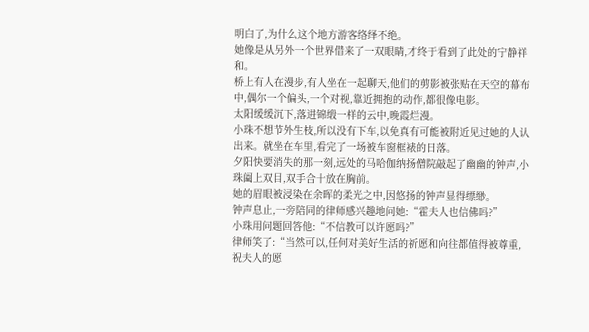明白了,为什么这个地方游客络绎不绝。
她像是从另外一个世界借来了一双眼睛,才终于看到了此处的宁静祥和。
桥上有人在漫步,有人坐在一起聊天,他们的剪影被张贴在天空的幕布中,偶尔一个偏头,一个对视,靠近拥抱的动作,都很像电影。
太阳缓缓沉下,落进锦缎一样的云中,晚霞烂漫。
小珠不想节外生枝,所以没有下车,以免真有可能被附近见过她的人认出来。就坐在车里,看完了一场被车窗框裱的日落。
夕阳快要消失的那一刻,远处的马哈伽纳扬僧院敲起了幽幽的钟声,小珠阖上双目,双手合十放在胸前。
她的眉眼被浸染在余晖的柔光之中,因悠扬的钟声显得缥缈。
钟声息止,一旁陪同的律师感兴趣地问她:“霍夫人也信佛吗?”
小珠用问题回答他:“不信教可以许愿吗?”
律师笑了:“当然可以,任何对美好生活的祈愿和向往都值得被尊重,祝夫人的愿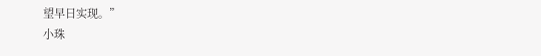望早日实现。”
小珠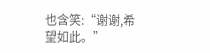也含笑:“谢谢,希望如此。”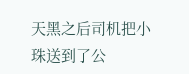天黑之后司机把小珠送到了公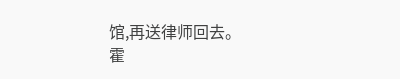馆,再送律师回去。
霍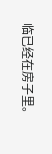临已经在房子里。